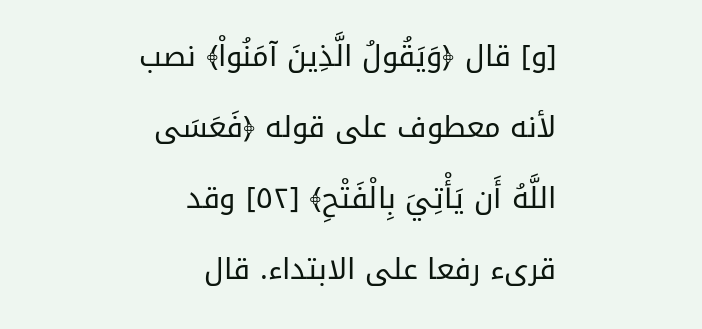[و] قال ﴿وَيَقُولُ الَّذِينَ آمَنُواْ﴾ نصب لأنه معطوف على قوله ﴿فَعَسَى اللَّهُ أَن يَأْتِيَ بِالْفَتْحِ﴾ [٥٢] وقد قرىء رفعا على الابتداء. قال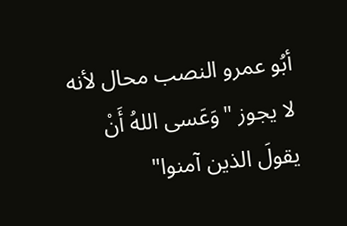أبُو عمرو النصب محال لأنه لا يجوز "وَعَسى اللهُ أَنْ يقولَ الذين آمنوا"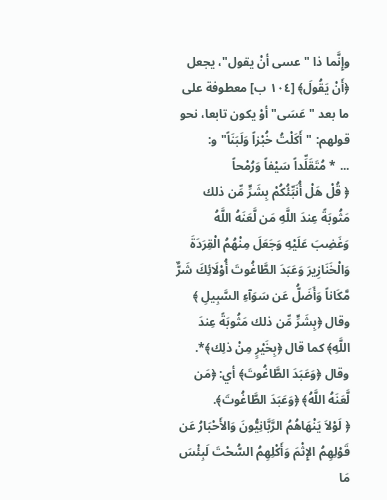وإِنَّما ذا "عسى أنْ يقول"، يجعل ﴿أَنْ يَقُولَ﴾ [١٠٤ ب] معطوفة على ما بعد "عَسَى" أوْ يكون تابعا، نحو قولهم: "أَكَلْتُ خُبْزاً وَلَبَنَاً" و:
... * مُتَقَلِّداً سَيْفاً وَرُمْحاً
﴿ قُلْ هَلْ أُنَبِّئُكُمْ بِشَرٍّ مِّن ذلك مَثُوبَةً عِندَ اللَّهِ مَن لَّعَنَهُ اللَّهُ وَغَضِبَ عَلَيْهِ وَجَعَلَ مِنْهُمُ الْقِرَدَةَ وَالْخَنَازِيرَ وَعَبَدَ الطَّاغُوتَ أُوْلَائِكَ شَرٌّ مَّكَاناً وَأَضَلُّ عَن سَوَآءِ السَّبِيلِ ﴾
وقال ﴿بِشَرٍّ مِّن ذلك مَثُوبَةً عِندَ اللَّهِ﴾ كما قال ﴿بِخَيْرٍ مِنْ ذلِك﴾*.
وقال ﴿وَعَبَدَ الطَّاغُوتَ﴾ أي: ﴿مَن لَّعَنَهُ اللَّهُ﴾ ﴿وَعَبَدَ الطَّاغُوتَ﴾.
﴿ لَوْلاَ يَنْهَاهُمُ الرَّبَّانِيُّونَ وَالأَحْبَارُ عَن قَوْلِهِمُ الإِثْمَ وَأَكْلِهِمُ السُّحْتَ لَبِئْسَ مَا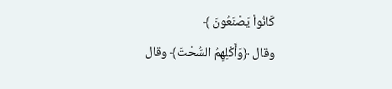كَانُواْ يَصْنَعُونَ ﴾
وقال ﴿وَأَكْلِهِمُ السُّحْتَ﴾ وقال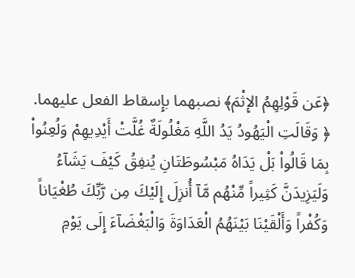﴿عَن قَوْلِهِمُ الإِثْمَ﴾ نصبهما بإِسقاط الفعل عليهما.
﴿ وَقَالَتِ الْيَهُودُ يَدُ اللَّهِ مَغْلُولَةٌ غُلَّتْ أَيْدِيهِمْ وَلُعِنُواْ بِمَا قَالُواْ بَلْ يَدَاهُ مَبْسُوطَتَانِ يُنفِقُ كَيْفَ يَشَآءُ وَلَيَزِيدَنَّ كَثِيراً مِّنْهُم مَّآ أُنزِلَ إِلَيْكَ مِن رَّبِّكَ طُغْيَاناً وَكُفْراً وَأَلْقَيْنَا بَيْنَهُمُ الْعَدَاوَةَ وَالْبَغْضَآءَ إِلَى يَوْمِ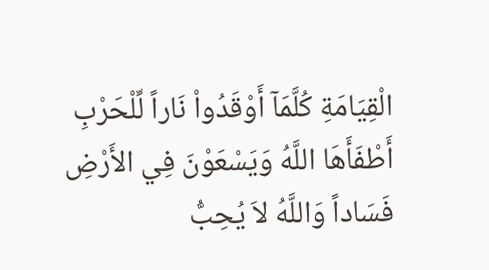الْقِيَامَةِ كُلَّمَآ أَوْقَدُواْ نَاراً لِّلْحَرْبِ أَطْفَأَهَا اللَّهُ وَيَسْعَوْنَ فِي الأَرْضِ فَسَاداً وَاللَّهُ لاَ يُحِبُّ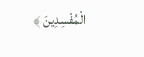الْمُفْسِدِينَ ﴾